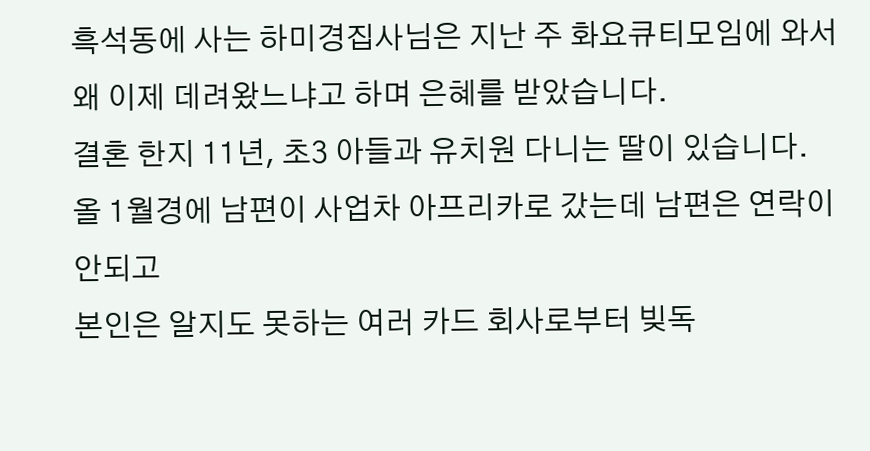흑석동에 사는 하미경집사님은 지난 주 화요큐티모임에 와서
왜 이제 데려왔느냐고 하며 은혜를 받았습니다.
결혼 한지 11년, 초3 아들과 유치원 다니는 딸이 있습니다.
올 1월경에 남편이 사업차 아프리카로 갔는데 남편은 연락이 안되고
본인은 알지도 못하는 여러 카드 회사로부터 빚독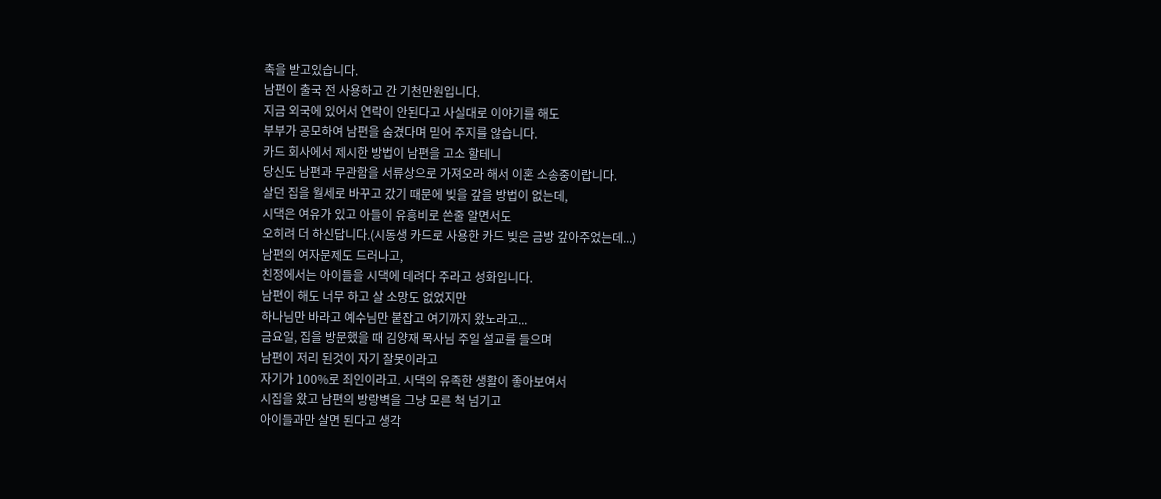촉을 받고있습니다.
남편이 출국 전 사용하고 간 기천만원입니다.
지금 외국에 있어서 연락이 안된다고 사실대로 이야기를 해도
부부가 공모하여 남편을 숨겼다며 믿어 주지를 않습니다.
카드 회사에서 제시한 방법이 남편을 고소 할테니
당신도 남편과 무관함을 서류상으로 가져오라 해서 이혼 소송중이랍니다.
살던 집을 월세로 바꾸고 갔기 때문에 빚을 갚을 방법이 없는데,
시댁은 여유가 있고 아들이 유흥비로 쓴줄 알면서도
오히려 더 하신답니다.(시동생 카드로 사용한 카드 빚은 금방 갚아주었는데...)
남편의 여자문제도 드러나고,
친정에서는 아이들을 시댁에 데려다 주라고 성화입니다.
남편이 해도 너무 하고 살 소망도 없었지만
하나님만 바라고 예수님만 붙잡고 여기까지 왔노라고...
금요일, 집을 방문했을 때 김양재 목사님 주일 설교를 들으며
남편이 저리 된것이 자기 잘못이라고
자기가 100%로 죄인이라고. 시댁의 유족한 생활이 좋아보여서
시집을 왔고 남편의 방랑벽을 그냥 모른 척 넘기고
아이들과만 살면 된다고 생각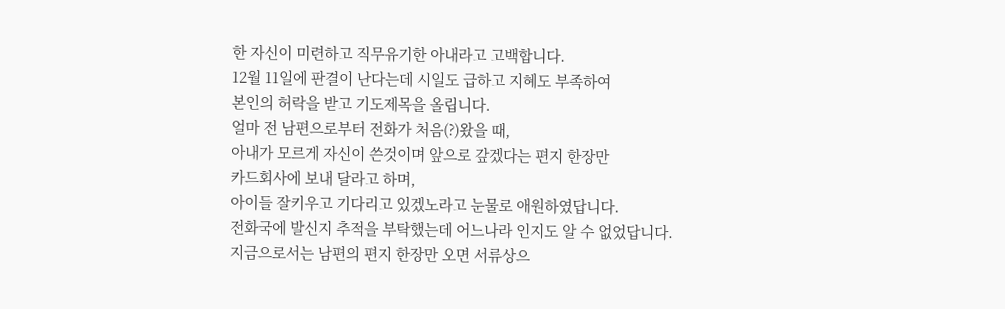한 자신이 미련하고 직무유기한 아내라고 고백합니다.
12월 11일에 판결이 난다는데 시일도 급하고 지혜도 부족하여
본인의 허락을 받고 기도제목을 올립니다.
얼마 전 남편으로부터 전화가 처음(?)왔을 때,
아내가 모르게 자신이 쓴것이며 앞으로 갚겠다는 편지 한장만
카드회사에 보내 달라고 하며,
아이들 잘키우고 기다리고 있겠노라고 눈물로 애원하였답니다.
전화국에 발신지 추적을 부탁했는데 어느나라 인지도 알 수 없었답니다.
지금으로서는 남편의 편지 한장만 오면 서류상으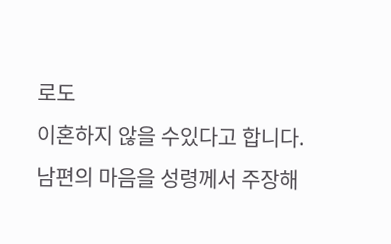로도
이혼하지 않을 수있다고 합니다.
남편의 마음을 성령께서 주장해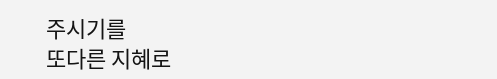주시기를
또다른 지혜로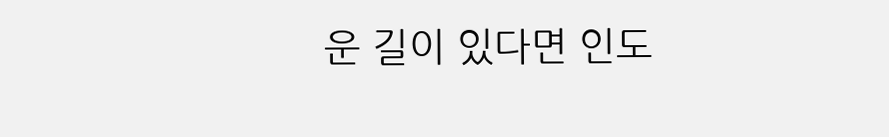운 길이 있다면 인도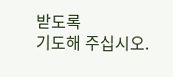받도록
기도해 주십시오.